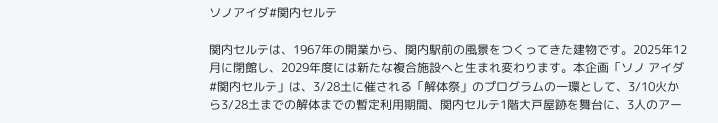ソノアイダ#関内セルテ

関内セルテは、1967年の開業から、関内駅前の風景をつくってきた建物です。2025年12月に閉館し、2029年度には新たな複合施設へと生まれ変わります。本企画「ソノ アイダ #関内セルテ」は、3/28土に催される「解体祭」のプログラムの一環として、3/10火から3/28土までの解体までの暫定利用期間、関内セルテ1階大戸屋跡を舞台に、3人のアー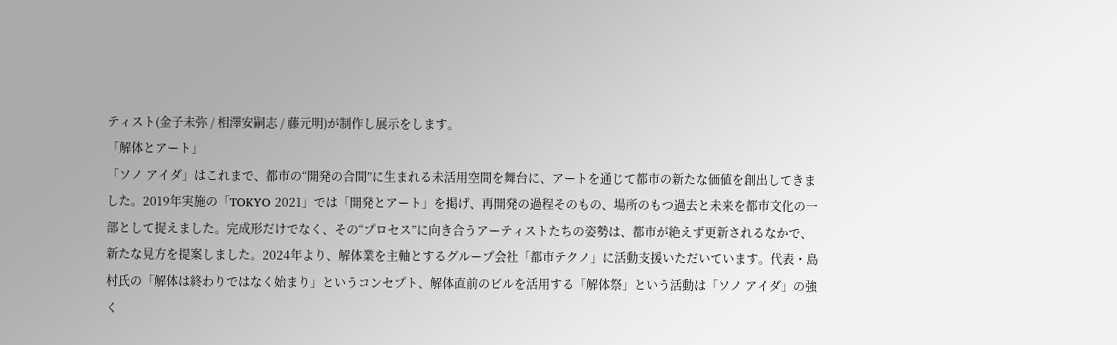ティスト(金子未弥 / 相澤安嗣志 / 藤元明)が制作し展示をします。
「解体とアート」
「ソノ アイダ」はこれまで、都市の“開発の合間”に生まれる未活用空間を舞台に、アートを通じて都市の新たな価値を創出してきました。2019年実施の「TOKYO 2021」では「開発とアート」を掲げ、再開発の過程そのもの、場所のもつ過去と未来を都市文化の一部として捉えました。完成形だけでなく、その“プロセス”に向き合うアーティストたちの姿勢は、都市が絶えず更新されるなかで、新たな見方を提案しました。2024年より、解体業を主軸とするグループ会社「都市テクノ」に活動支援いただいています。代表・島村氏の「解体は終わりではなく始まり」というコンセプト、解体直前のビルを活用する「解体祭」という活動は「ソノ アイダ」の強く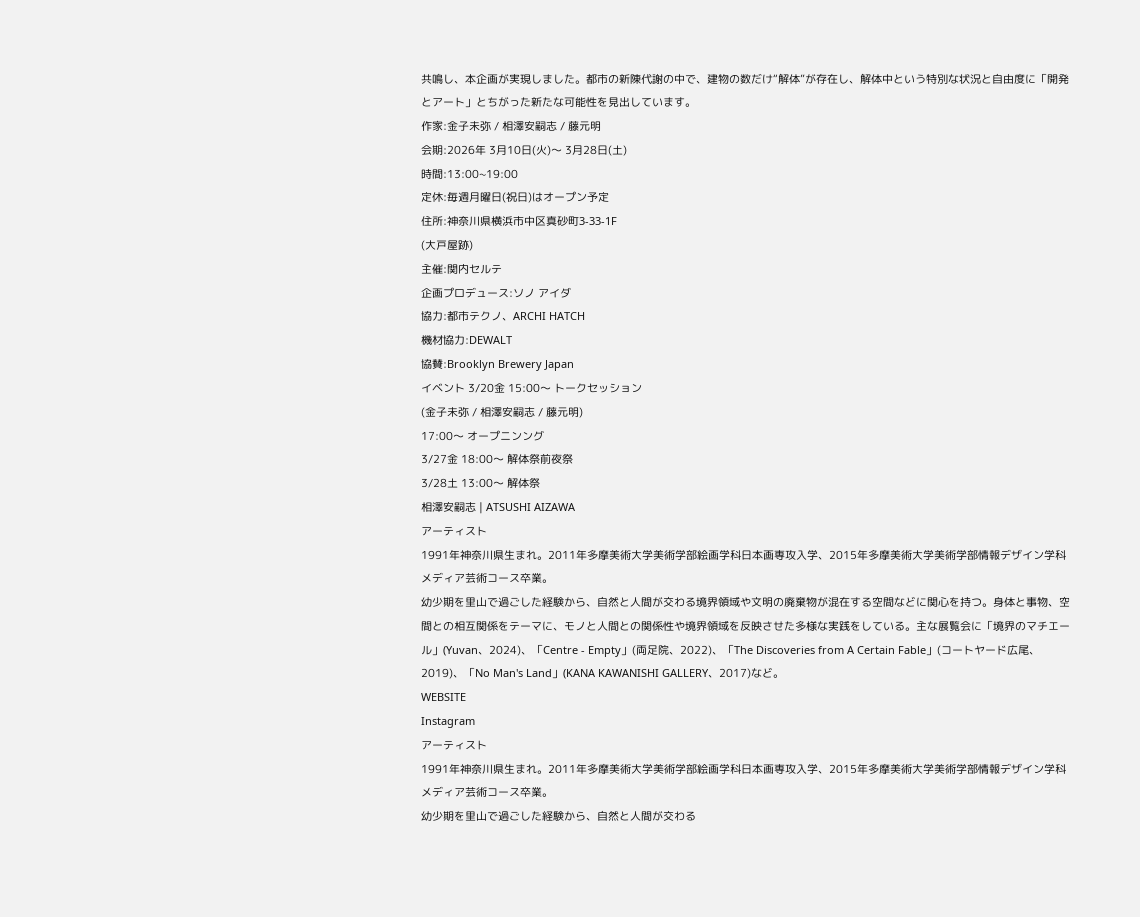共鳴し、本企画が実現しました。都市の新陳代謝の中で、建物の数だけ“解体”が存在し、解体中という特別な状況と自由度に「開発とアート」とちがった新たな可能性を見出しています。
作家:金子未弥 / 相澤安嗣志 / 藤元明
会期:2026年 3月10日(火)〜 3月28日(土)
時間:13:00~19:00
定休:毎週月曜日(祝日)はオープン予定
住所:神奈川県横浜市中区真砂町3-33-1F
(大戸屋跡)
主催:関内セルテ
企画プロデュース:ソノ アイダ
協力:都市テクノ、ARCHI HATCH
機材協力:DEWALT
協賛:Brooklyn Brewery Japan
イベント 3/20金 15:00〜 トークセッション
(金子未弥 / 相澤安嗣志 / 藤元明)
17:00〜 オープニンング
3/27金 18:00〜 解体祭前夜祭
3/28土 13:00〜 解体祭
相澤安嗣志 | ATSUSHI AIZAWA
アーティスト
1991年神奈川県生まれ。2011年多摩美術大学美術学部絵画学科日本画専攻入学、2015年多摩美術大学美術学部情報デザイン学科メディア芸術コース卒業。
幼少期を里山で過ごした経験から、自然と人間が交わる境界領域や文明の廃棄物が混在する空間などに関心を持つ。身体と事物、空間との相互関係をテーマに、モノと人間との関係性や境界領域を反映させた多様な実践をしている。主な展覧会に「境界のマチエール」(Yuvan、2024)、「Centre - Empty」(両足院、2022)、「The Discoveries from A Certain Fable」(コートヤード広尾、2019)、「No Man's Land」(KANA KAWANISHI GALLERY、2017)など。
WEBSITE
Instagram
アーティスト
1991年神奈川県生まれ。2011年多摩美術大学美術学部絵画学科日本画専攻入学、2015年多摩美術大学美術学部情報デザイン学科メディア芸術コース卒業。
幼少期を里山で過ごした経験から、自然と人間が交わる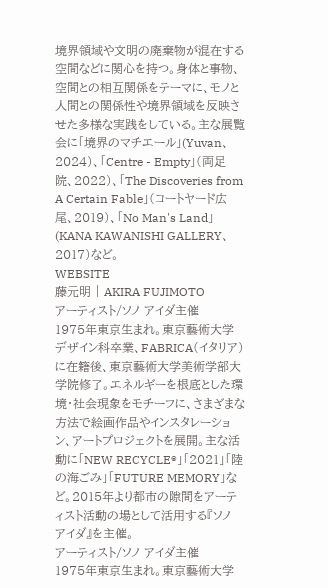境界領域や文明の廃棄物が混在する空間などに関心を持つ。身体と事物、空間との相互関係をテーマに、モノと人間との関係性や境界領域を反映させた多様な実践をしている。主な展覧会に「境界のマチエール」(Yuvan、2024)、「Centre - Empty」(両足院、2022)、「The Discoveries from A Certain Fable」(コートヤード広尾、2019)、「No Man's Land」(KANA KAWANISHI GALLERY、2017)など。
WEBSITE
藤元明 | AKIRA FUJIMOTO
アーティスト/ソノ アイダ主催
1975年東京生まれ。東京藝術大学デザイン科卒業、FABRICA(イタリア)に在籍後、東京藝術大学美術学部大学院修了。エネルギーを根底とした環境・社会現象をモチーフに、さまざまな方法で絵画作品やインスタレーション、アートプロジェクトを展開。主な活動に「NEW RECYCLE®」「2021」「陸の海ごみ」「FUTURE MEMORY」など。2015年より都市の隙間をアーティスト活動の場として活用する『ソノ アイダ』を主催。
アーティスト/ソノ アイダ主催
1975年東京生まれ。東京藝術大学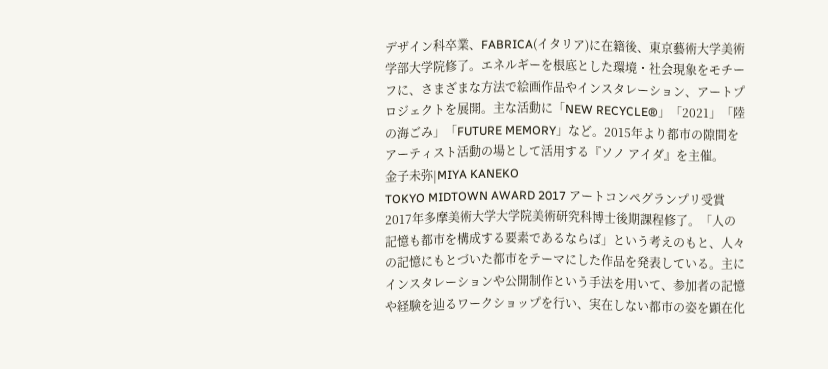デザイン科卒業、FABRICA(イタリア)に在籍後、東京藝術大学美術学部大学院修了。エネルギーを根底とした環境・社会現象をモチーフに、さまざまな方法で絵画作品やインスタレーション、アートプロジェクトを展開。主な活動に「NEW RECYCLE®」「2021」「陸の海ごみ」「FUTURE MEMORY」など。2015年より都市の隙間をアーティスト活動の場として活用する『ソノ アイダ』を主催。
金子未弥|MIYA KANEKO
TOKYO MIDTOWN AWARD 2017 アートコンペグランプリ受賞
2017年多摩美術大学大学院美術研究科博士後期課程修了。「人の記憶も都市を構成する要素であるならば」という考えのもと、人々の記憶にもとづいた都市をテーマにした作品を発表している。主にインスタレーションや公開制作という手法を用いて、参加者の記憶や経験を辿るワークショップを行い、実在しない都市の姿を顕在化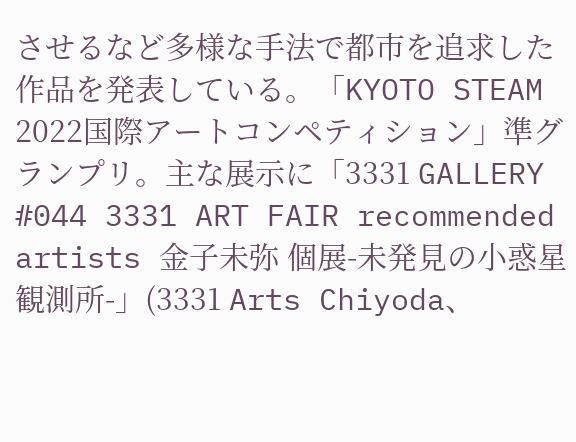させるなど多様な手法で都市を追求した作品を発表している。「KYOTO STEAM 2022国際アートコンペティション」準グランプリ。主な展示に「3331 GALLERY #044 3331 ART FAIR recommended artists 金子未弥 個展-未発見の小惑星観測所-」(3331 Arts Chiyoda、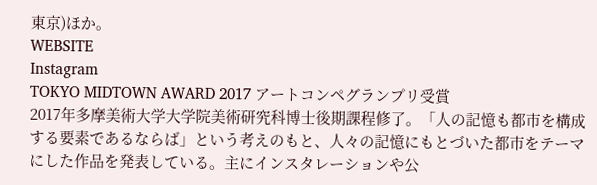東京)ほか。
WEBSITE
Instagram
TOKYO MIDTOWN AWARD 2017 アートコンペグランプリ受賞
2017年多摩美術大学大学院美術研究科博士後期課程修了。「人の記憶も都市を構成する要素であるならば」という考えのもと、人々の記憶にもとづいた都市をテーマにした作品を発表している。主にインスタレーションや公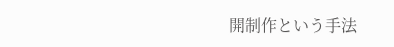開制作という手法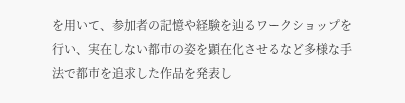を用いて、参加者の記憶や経験を辿るワークショップを行い、実在しない都市の姿を顕在化させるなど多様な手法で都市を追求した作品を発表し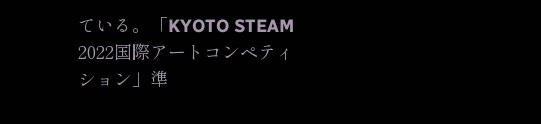ている。「KYOTO STEAM 2022国際アートコンペティション」準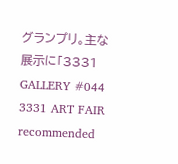グランプリ。主な展示に「3331 GALLERY #044 3331 ART FAIR recommended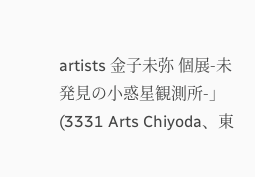artists 金子未弥 個展-未発見の小惑星観測所-」(3331 Arts Chiyoda、東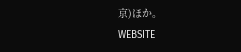京)ほか。
WEBSITE